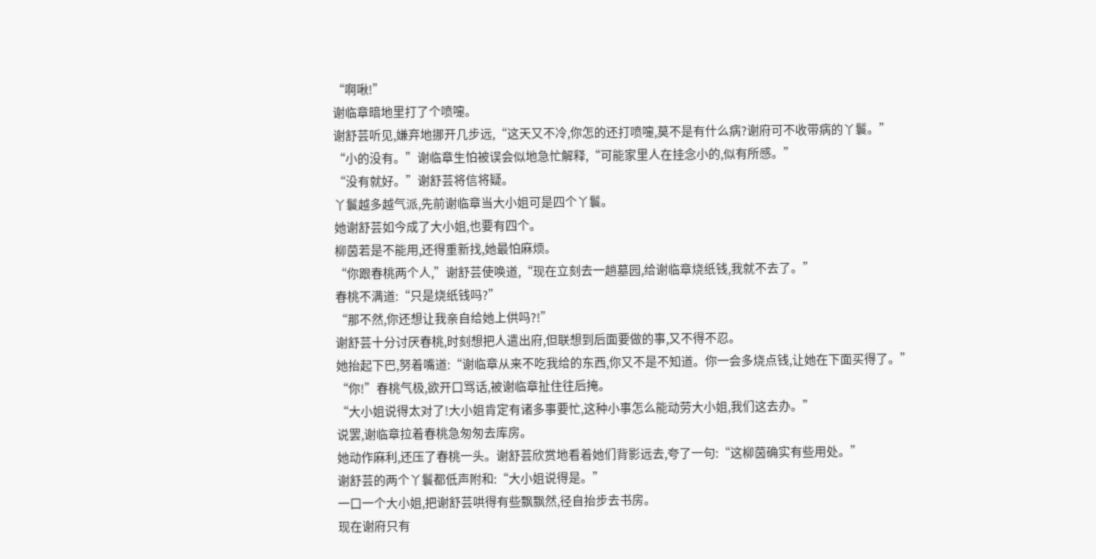“啊啾!”
谢临章暗地里打了个喷嚏。
谢舒芸听见,嫌弃地挪开几步远,“这天又不冷,你怎的还打喷嚏,莫不是有什么病?谢府可不收带病的丫鬟。”
“小的没有。”谢临章生怕被误会似地急忙解释,“可能家里人在挂念小的,似有所感。”
“没有就好。”谢舒芸将信将疑。
丫鬟越多越气派,先前谢临章当大小姐可是四个丫鬟。
她谢舒芸如今成了大小姐,也要有四个。
柳茵若是不能用,还得重新找,她最怕麻烦。
“你跟春桃两个人,”谢舒芸使唤道,“现在立刻去一趟墓园,给谢临章烧纸钱,我就不去了。”
春桃不满道:“只是烧纸钱吗?”
“那不然,你还想让我亲自给她上供吗?!”
谢舒芸十分讨厌春桃,时刻想把人遣出府,但联想到后面要做的事,又不得不忍。
她抬起下巴,努着嘴道:“谢临章从来不吃我给的东西,你又不是不知道。你一会多烧点钱,让她在下面买得了。”
“你!”春桃气极,欲开口骂话,被谢临章扯住往后掩。
“大小姐说得太对了!大小姐肯定有诸多事要忙,这种小事怎么能动劳大小姐,我们这去办。”
说罢,谢临章拉着春桃急匆匆去库房。
她动作麻利,还压了春桃一头。谢舒芸欣赏地看着她们背影远去,夸了一句:“这柳茵确实有些用处。”
谢舒芸的两个丫鬟都低声附和:“大小姐说得是。”
一口一个大小姐,把谢舒芸哄得有些飘飘然,径自抬步去书房。
现在谢府只有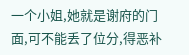一个小姐,她就是谢府的门面,可不能丢了位分,得恶补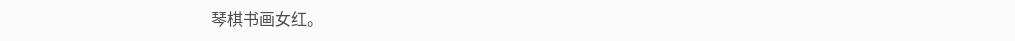琴棋书画女红。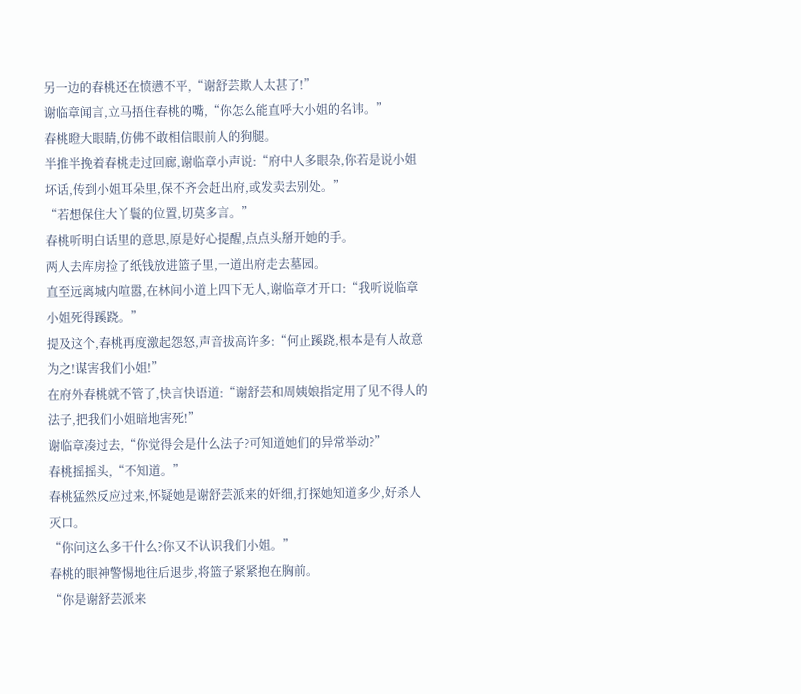另一边的春桃还在愤懑不平,“谢舒芸欺人太甚了!”
谢临章闻言,立马捂住春桃的嘴,“你怎么能直呼大小姐的名讳。”
春桃瞪大眼睛,仿佛不敢相信眼前人的狗腿。
半推半挽着春桃走过回廊,谢临章小声说:“府中人多眼杂,你若是说小姐坏话,传到小姐耳朵里,保不齐会赶出府,或发卖去别处。”
“若想保住大丫鬟的位置,切莫多言。”
春桃听明白话里的意思,原是好心提醒,点点头掰开她的手。
两人去库房捡了纸钱放进篮子里,一道出府走去墓园。
直至远离城内喧嚣,在林间小道上四下无人,谢临章才开口:“我听说临章小姐死得蹊跷。”
提及这个,春桃再度激起怨怒,声音拔高许多:“何止蹊跷,根本是有人故意为之!谋害我们小姐!”
在府外春桃就不管了,快言快语道:“谢舒芸和周姨娘指定用了见不得人的法子,把我们小姐暗地害死!”
谢临章凑过去,“你觉得会是什么法子?可知道她们的异常举动?”
春桃摇摇头,“不知道。”
春桃猛然反应过来,怀疑她是谢舒芸派来的奸细,打探她知道多少,好杀人灭口。
“你问这么多干什么?你又不认识我们小姐。”
春桃的眼神警惕地往后退步,将篮子紧紧抱在胸前。
“你是谢舒芸派来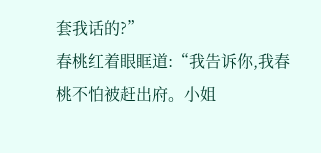套我话的?”
春桃红着眼眶道:“我告诉你,我春桃不怕被赶出府。小姐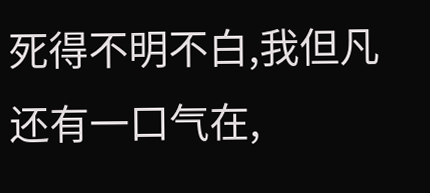死得不明不白,我但凡还有一口气在,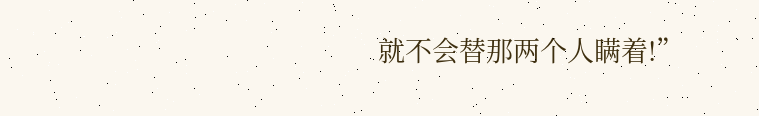就不会替那两个人瞒着!”